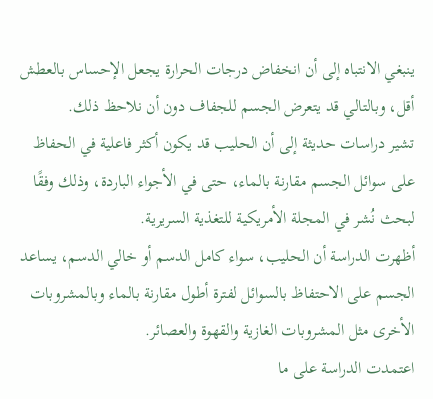ينبغي الانتباه إلى أن انخفاض درجات الحرارة يجعل الإحساس بالعطش أقل، وبالتالي قد يتعرض الجسم للجفاف دون أن نلاحظ ذلك.
تشير دراسات حديثة إلى أن الحليب قد يكون أكثر فاعلية في الحفاظ على سوائل الجسم مقارنة بالماء، حتى في الأجواء الباردة، وذلك وفقًا لبحث نُشر في المجلة الأمريكية للتغذية السريرية.
أظهرت الدراسة أن الحليب، سواء كامل الدسم أو خالي الدسم، يساعد الجسم على الاحتفاظ بالسوائل لفترة أطول مقارنة بالماء وبالمشروبات الأخرى مثل المشروبات الغازية والقهوة والعصائر.
اعتمدت الدراسة على ما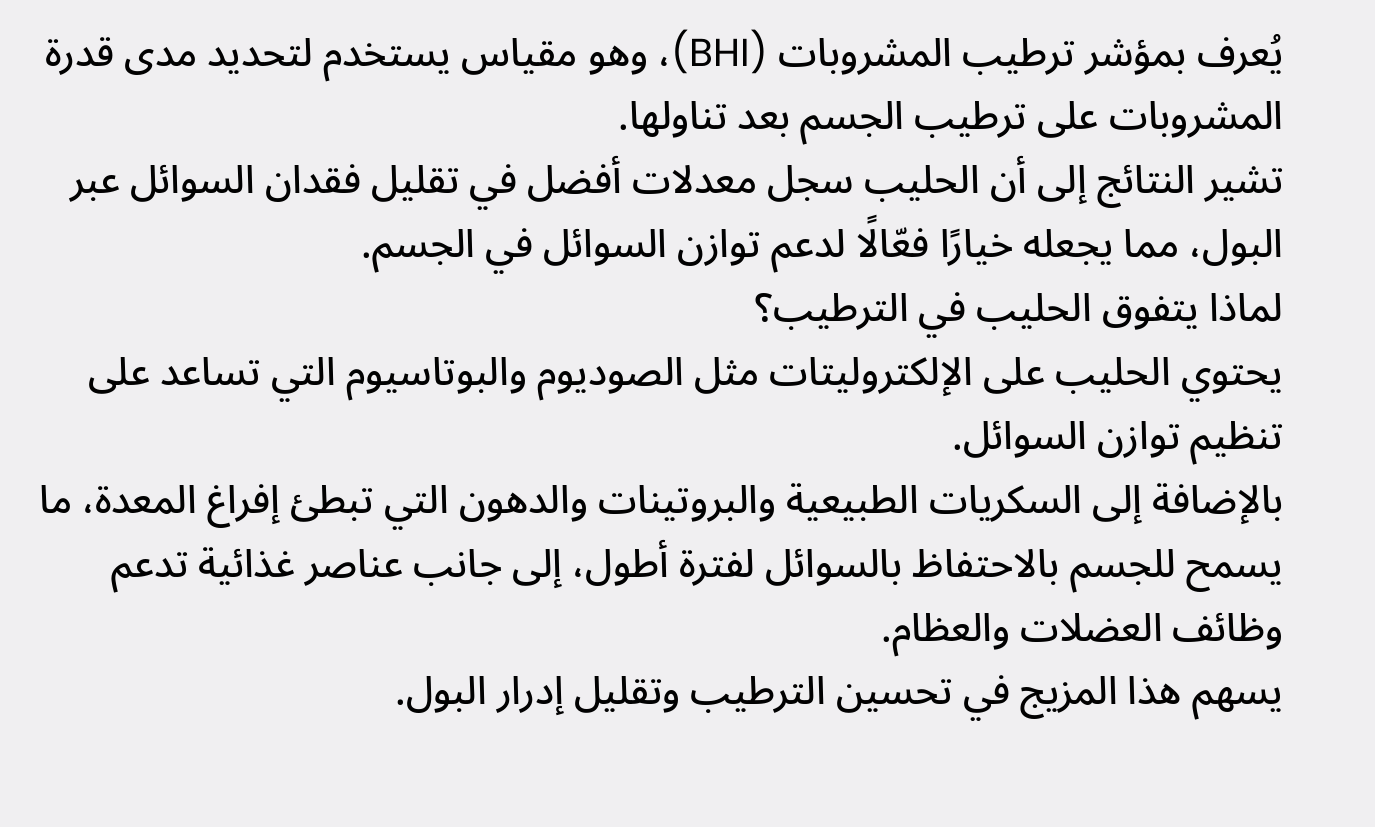يُعرف بمؤشر ترطيب المشروبات (BHI)، وهو مقياس يستخدم لتحديد مدى قدرة المشروبات على ترطيب الجسم بعد تناولها.
تشير النتائج إلى أن الحليب سجل معدلات أفضل في تقليل فقدان السوائل عبر البول، مما يجعله خيارًا فعّالًا لدعم توازن السوائل في الجسم.
لماذا يتفوق الحليب في الترطيب؟
يحتوي الحليب على الإلكتروليتات مثل الصوديوم والبوتاسيوم التي تساعد على تنظيم توازن السوائل.
بالإضافة إلى السكريات الطبيعية والبروتينات والدهون التي تبطئ إفراغ المعدة، ما يسمح للجسم بالاحتفاظ بالسوائل لفترة أطول، إلى جانب عناصر غذائية تدعم وظائف العضلات والعظام.
يسهم هذا المزيج في تحسين الترطيب وتقليل إدرار البول.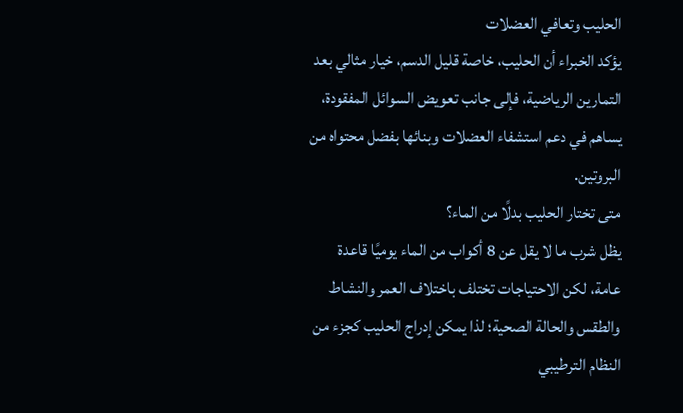الحليب وتعافي العضلات
يؤكد الخبراء أن الحليب، خاصة قليل الدسم، خيار مثالي بعد التمارين الرياضية، فإلى جانب تعويض السوائل المفقودة، يساهم في دعم استشفاء العضلات وبنائها بفضل محتواه من البروتين.
متى تختار الحليب بدلًا من الماء؟
يظل شرب ما لا يقل عن 8 أكواب من الماء يوميًا قاعدة عامة، لكن الاحتياجات تختلف باختلاف العمر والنشاط والطقس والحالة الصحية؛ لذا يمكن إدراج الحليب كجزء من النظام الترطيبي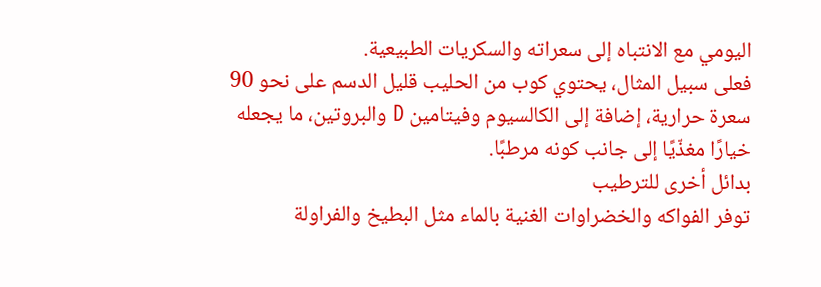اليومي مع الانتباه إلى سعراته والسكريات الطبيعية.
فعلى سبيل المثال، يحتوي كوب من الحليب قليل الدسم على نحو 90 سعرة حرارية، إضافة إلى الكالسيوم وفيتامين D والبروتين، ما يجعله خيارًا مغذّيًا إلى جانب كونه مرطبًا.
بدائل أخرى للترطيب
توفر الفواكه والخضراوات الغنية بالماء مثل البطيخ والفراولة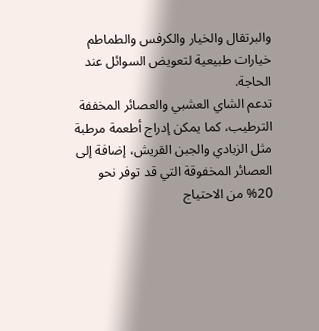والبرتقال والخيار والكرفس والطماطم خيارات طبيعية لتعويض السوائل عند الحاجة.
تدعم الشاي العشبي والعصائر المخففة الترطيب، كما يمكن إدراج أطعمة مرطبة مثل الزبادي والجبن القريش، إضافة إلى العصائر المخفوقة التي قد توفر نحو 20% من الاحتياج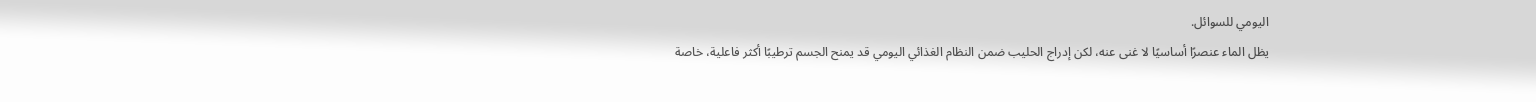اليومي للسوائل.
يظل الماء عنصرًا أساسيًا لا غنى عنه، لكن إدراج الحليب ضمن النظام الغذائي اليومي قد يمنح الجسم ترطيبًا أكثر فاعلية، خاصة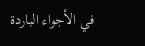في الأجواء الباردة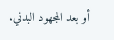أو بعد المجهود البدني.